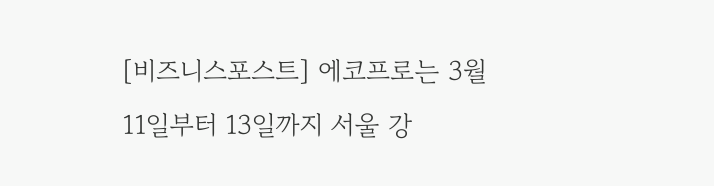[비즈니스포스트] 에코프로는 3월11일부터 13일까지 서울 강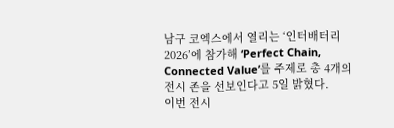남구 코엑스에서 열리는 ‘인터배터리 2026’에 참가해 ‘Perfect Chain, Connected Value’를 주제로 총 4개의 전시 존을 선보인다고 5일 밝혔다.
이번 전시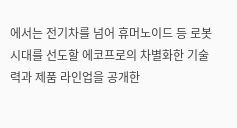에서는 전기차를 넘어 휴머노이드 등 로봇 시대를 선도할 에코프로의 차별화한 기술력과 제품 라인업을 공개한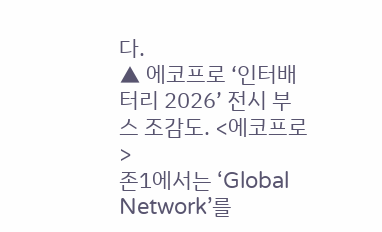다.
▲ 에코프로 ‘인터배터리 2026’ 전시 부스 조감도. <에코프로>
존1에서는 ‘Global Network’를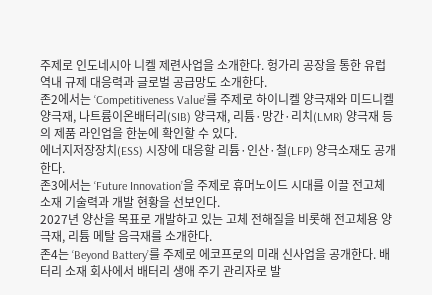주제로 인도네시아 니켈 제련사업을 소개한다. 헝가리 공장을 통한 유럽 역내 규제 대응력과 글로벌 공급망도 소개한다.
존2에서는 ‘Competitiveness Value’를 주제로 하이니켈 양극재와 미드니켈 양극재, 나트륨이온배터리(SIB) 양극재, 리튬·망간·리치(LMR) 양극재 등의 제품 라인업을 한눈에 확인할 수 있다.
에너지저장장치(ESS) 시장에 대응할 리튬·인산·철(LFP) 양극소재도 공개한다.
존3에서는 ‘Future Innovation’을 주제로 휴머노이드 시대를 이끌 전고체 소재 기술력과 개발 현황을 선보인다.
2027년 양산을 목표로 개발하고 있는 고체 전해질을 비롯해 전고체용 양극재, 리튬 메탈 음극재를 소개한다.
존4는 ‘Beyond Battery’를 주제로 에코프로의 미래 신사업을 공개한다. 배터리 소재 회사에서 배터리 생애 주기 관리자로 발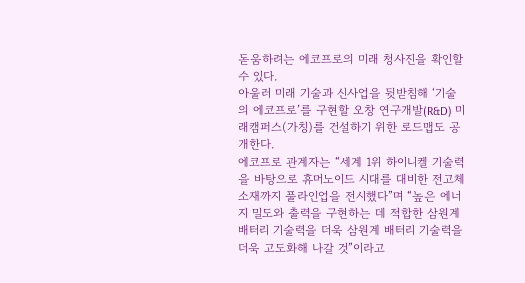돋움하려는 에코프로의 미래 청사진을 확인할 수 있다.
아울러 미래 기술과 신사업을 뒷받침해 ‘기술의 에코프로’를 구현할 오창 연구개발(R&D) 미래캠퍼스(가칭)를 건설하기 위한 로드맵도 공개한다.
에코프로 관계자는 “세계 1위 하이니켈 기술력을 바탕으로 휴머노이드 시대를 대비한 전고체 소재까지 풀라인업을 전시했다”며 “높은 에너지 밀도와 출력을 구현하는 데 적합한 삼원계 배터리 기술력을 더욱 삼원계 배터리 기술력을 더욱 고도화해 나갈 것”이라고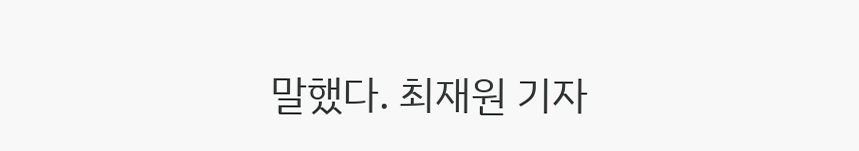말했다. 최재원 기자